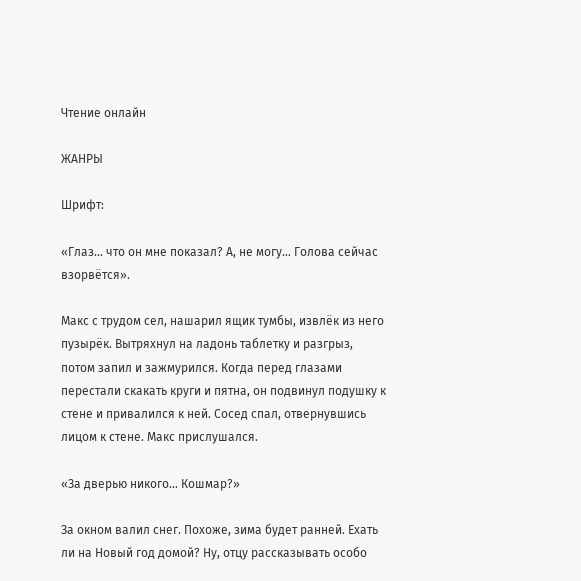Чтение онлайн

ЖАНРЫ

Шрифт:

«Глаз… что он мне показал? А, не могу… Голова сейчас взорвётся».

Макс с трудом сел, нашарил ящик тумбы, извлёк из него пузырёк. Вытряхнул на ладонь таблетку и разгрыз, потом запил и зажмурился. Когда перед глазами перестали скакать круги и пятна, он подвинул подушку к стене и привалился к ней. Сосед спал, отвернувшись лицом к стене. Макс прислушался.

«За дверью никого… Кошмар?»

За окном валил снег. Похоже, зима будет ранней. Ехать ли на Новый год домой? Ну, отцу рассказывать особо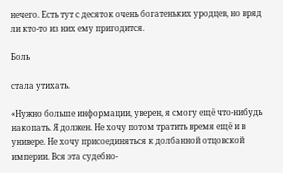нечего. Есть тут с десяток очень богатеньких уродцев, но вряд ли кто-то из них ему пригодится.

Боль

стала утихать.

«Нужно больше информации, уверен, я смогу ещё что-нибудь накопать. Я должен. Не хочу потом тратить время ещё и в универе. Не хочу присоединяться к долбанной отцовской империи. Вся эта судебно-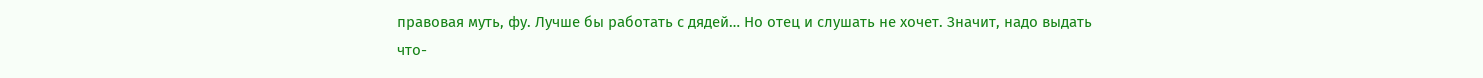правовая муть, фу. Лучше бы работать с дядей… Но отец и слушать не хочет. Значит, надо выдать что-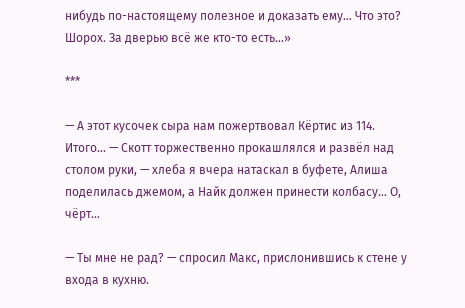нибудь по-настоящему полезное и доказать ему… Что это? Шорох. За дверью всё же кто-то есть…»

***

— А этот кусочек сыра нам пожертвовал Кёртис из 114. Итого… — Скотт торжественно прокашлялся и развёл над столом руки, — хлеба я вчера натаскал в буфете, Алиша поделилась джемом, а Найк должен принести колбасу… О, чёрт…

— Ты мне не рад? — спросил Макс, прислонившись к стене у входа в кухню.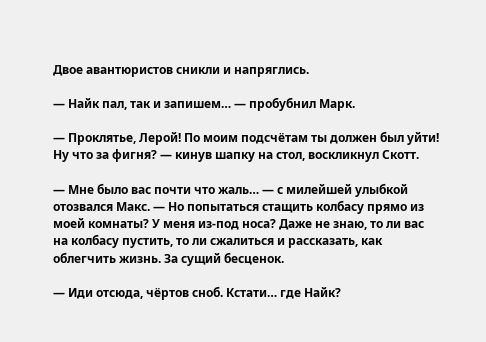Двое авантюристов сникли и напряглись.

— Найк пал, так и запишем… — пробубнил Марк.

— Проклятье, Лерой! По моим подсчётам ты должен был уйти! Ну что за фигня? — кинув шапку на стол, воскликнул Скотт.

— Мне было вас почти что жаль… — с милейшей улыбкой отозвался Макс. — Но попытаться стащить колбасу прямо из моей комнаты? У меня из-под носа? Даже не знаю, то ли вас на колбасу пустить, то ли сжалиться и рассказать, как облегчить жизнь. За сущий бесценок.

— Иди отсюда, чёртов сноб. Кстати… где Найк?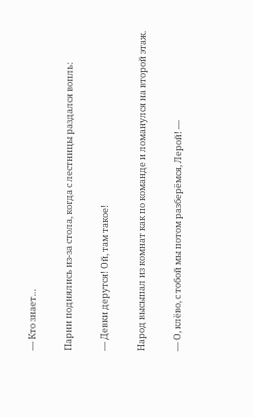— Кто знает…

Парни поднялись из-за стола, когда с лестницы раздался вопль:

— Девки дерутся! Ой, там такое!

Народ высыпал из комнат как по команде и ломанулся на второй этаж.

— О, клёво, с тобой мы потом разберёмся, Лерой! —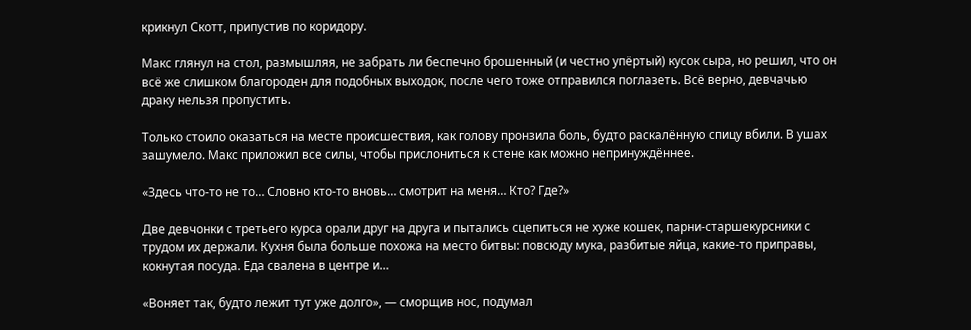крикнул Скотт, припустив по коридору.

Макс глянул на стол, размышляя, не забрать ли беспечно брошенный (и честно упёртый) кусок сыра, но решил, что он всё же слишком благороден для подобных выходок, после чего тоже отправился поглазеть. Всё верно, девчачью драку нельзя пропустить.

Только стоило оказаться на месте происшествия, как голову пронзила боль, будто раскалённую спицу вбили. В ушах зашумело. Макс приложил все силы, чтобы прислониться к стене как можно непринуждённее.

«Здесь что-то не то… Словно кто-то вновь… смотрит на меня… Кто? Где?»

Две девчонки с третьего курса орали друг на друга и пытались сцепиться не хуже кошек, парни-старшекурсники с трудом их держали. Кухня была больше похожа на место битвы: повсюду мука, разбитые яйца, какие-то приправы, кокнутая посуда. Еда свалена в центре и…

«Воняет так, будто лежит тут уже долго», — сморщив нос, подумал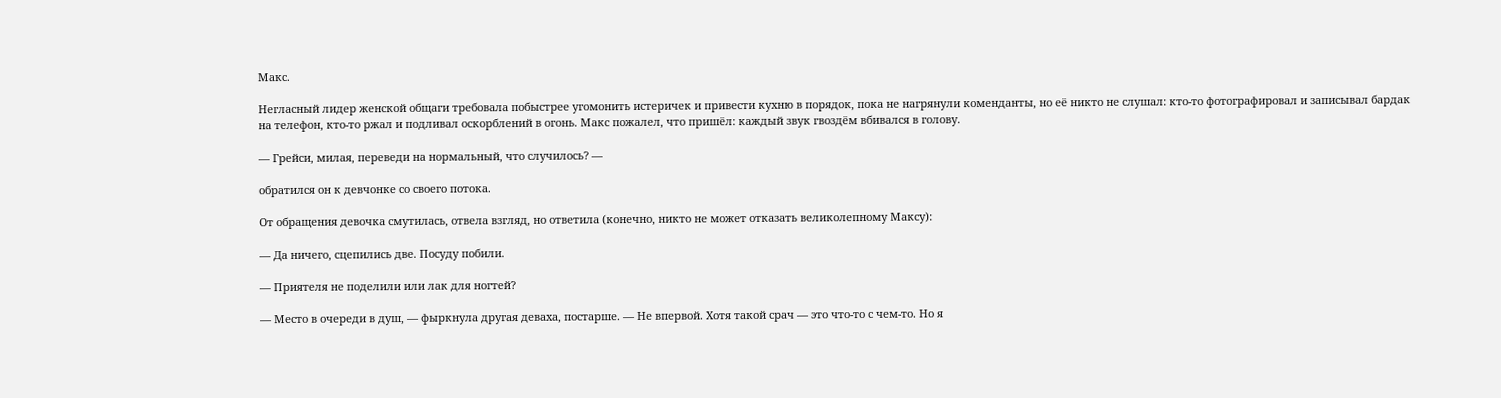Макс.

Негласный лидер женской общаги требовала побыстрее угомонить истеричек и привести кухню в порядок, пока не нагрянули коменданты, но её никто не слушал: кто-то фотографировал и записывал бардак на телефон, кто-то ржал и подливал оскорблений в огонь. Макс пожалел, что пришёл: каждый звук гвоздём вбивался в голову.

— Грейси, милая, переведи на нормальный, что случилось? —

обратился он к девчонке со своего потока.

От обращения девочка смутилась, отвела взгляд, но ответила (конечно, никто не может отказать великолепному Максу):

— Да ничего, сцепились две. Посуду побили.

— Приятеля не поделили или лак для ногтей?

— Место в очереди в душ, — фыркнула другая деваха, постарше. — Не впервой. Хотя такой срач — это что-то с чем-то. Но я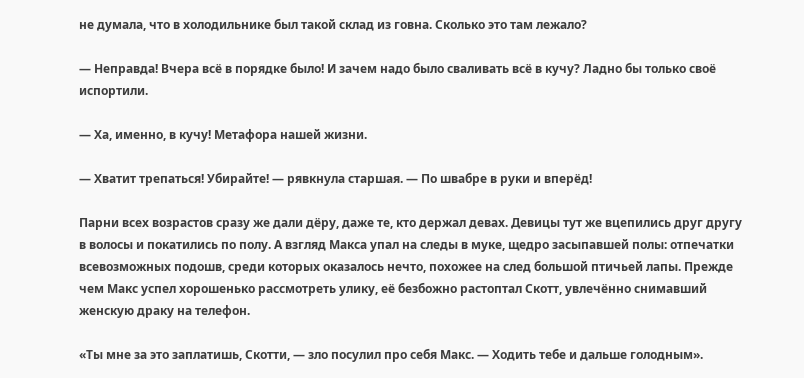не думала, что в холодильнике был такой склад из говна. Сколько это там лежало?

— Неправда! Вчера всё в порядке было! И зачем надо было сваливать всё в кучу? Ладно бы только своё испортили.

— Ха, именно, в кучу! Метафора нашей жизни.

— Хватит трепаться! Убирайте! — рявкнула старшая. — По швабре в руки и вперёд!

Парни всех возрастов сразу же дали дёру, даже те, кто держал девах. Девицы тут же вцепились друг другу в волосы и покатились по полу. А взгляд Макса упал на следы в муке, щедро засыпавшей полы: отпечатки всевозможных подошв, среди которых оказалось нечто, похожее на след большой птичьей лапы. Прежде чем Макс успел хорошенько рассмотреть улику, её безбожно растоптал Скотт, увлечённо снимавший женскую драку на телефон.

«Ты мне за это заплатишь, Скотти, — зло посулил про себя Макс. — Ходить тебе и дальше голодным».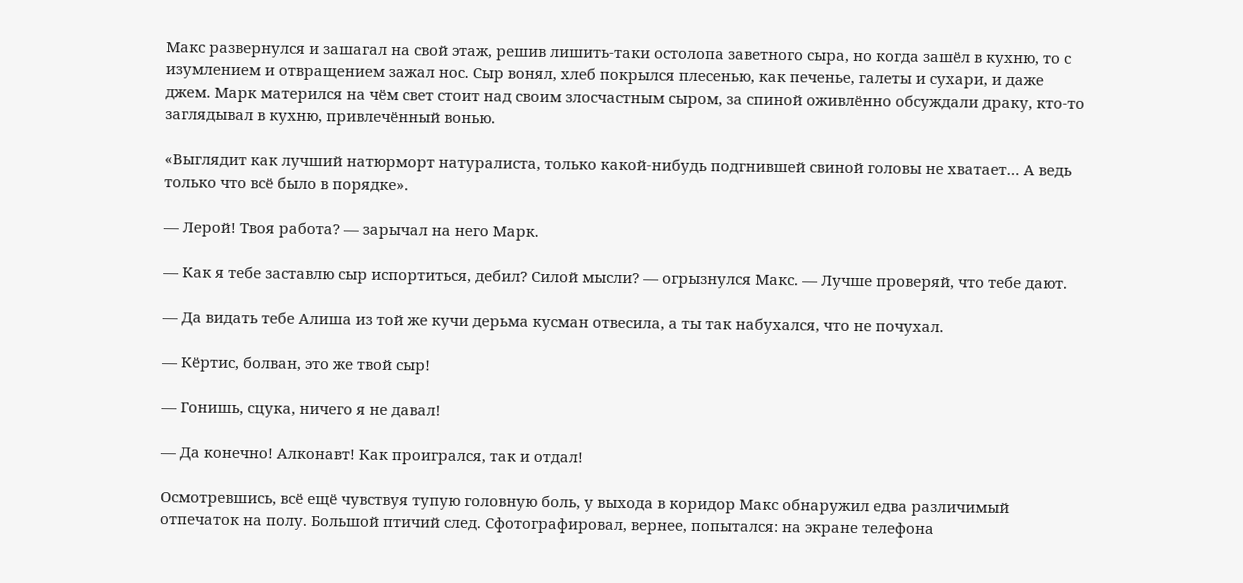Макс развернулся и зашагал на свой этаж, решив лишить-таки остолопа заветного сыра, но когда зашёл в кухню, то с изумлением и отвращением зажал нос. Сыр вонял, хлеб покрылся плесенью, как печенье, галеты и сухари, и даже джем. Марк матерился на чём свет стоит над своим злосчастным сыром, за спиной оживлённо обсуждали драку, кто-то заглядывал в кухню, привлечённый вонью.

«Выглядит как лучший натюрморт натуралиста, только какой-нибудь подгнившей свиной головы не хватает… А ведь только что всё было в порядке».

— Лерой! Твоя работа? — зарычал на него Марк.

— Как я тебе заставлю сыр испортиться, дебил? Силой мысли? — огрызнулся Макс. — Лучше проверяй, что тебе дают.

— Да видать тебе Алиша из той же кучи дерьма кусман отвесила, а ты так набухался, что не почухал.

— Кёртис, болван, это же твой сыр!

— Гонишь, сцука, ничего я не давал!

— Да конечно! Алконавт! Как проигрался, так и отдал!

Осмотревшись, всё ещё чувствуя тупую головную боль, у выхода в коридор Макс обнаружил едва различимый отпечаток на полу. Большой птичий след. Сфотографировал, вернее, попытался: на экране телефона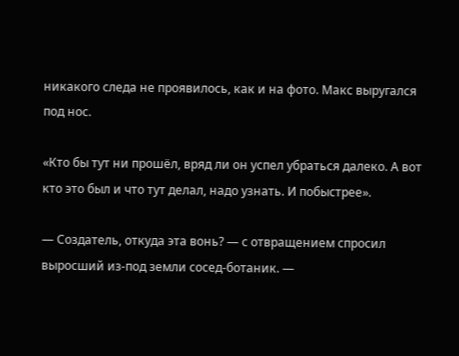никакого следа не проявилось, как и на фото. Макс выругался под нос.

«Кто бы тут ни прошёл, вряд ли он успел убраться далеко. А вот кто это был и что тут делал, надо узнать. И побыстрее».

— Создатель, откуда эта вонь? — с отвращением спросил выросший из-под земли сосед-ботаник. —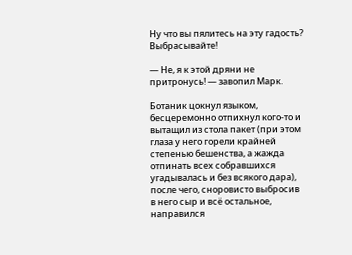Ну что вы пялитесь на эту гадость? Выбрасывайте!

— Не, я к этой дряни не притронусь! — завопил Марк.

Ботаник цокнул языком, бесцеремонно отпихнул кого-то и вытащил из стола пакет (при этом глаза у него горели крайней степенью бешенства, а жажда отпинать всех собравшихся угадывалась и без всякого дара), после чего, сноровисто выбросив в него сыр и всё остальное, направился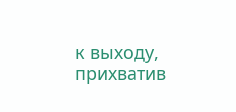к выходу, прихватив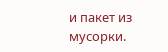и пакет из мусорки.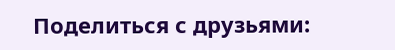Поделиться с друзьями: